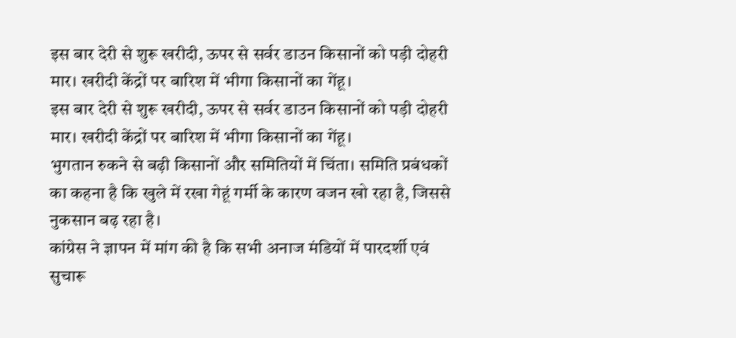इस बार देरी से शुरू खरीदी, ऊपर से सर्वर डाउन किसानों को पड़ी दोहरी मार। खरीदी केंद्रों पर बारिश में भीगा किसानों का गेंहू।
इस बार देरी से शुरू खरीदी, ऊपर से सर्वर डाउन किसानों को पड़ी दोहरी मार। खरीदी केंद्रों पर बारिश में भीगा किसानों का गेंहू।
भुगतान रुकने से बढ़ी किसानों और समितियों में चिंता। समिति प्रबंधकों का कहना है कि खुले में रखा गेहूं गर्मी के कारण वजन खो रहा है, जिससे नुकसान बढ़ रहा है।
कांग्रेस ने ज्ञापन में मांग की है कि सभी अनाज मंडियों में पारदर्शी एवं सुचारू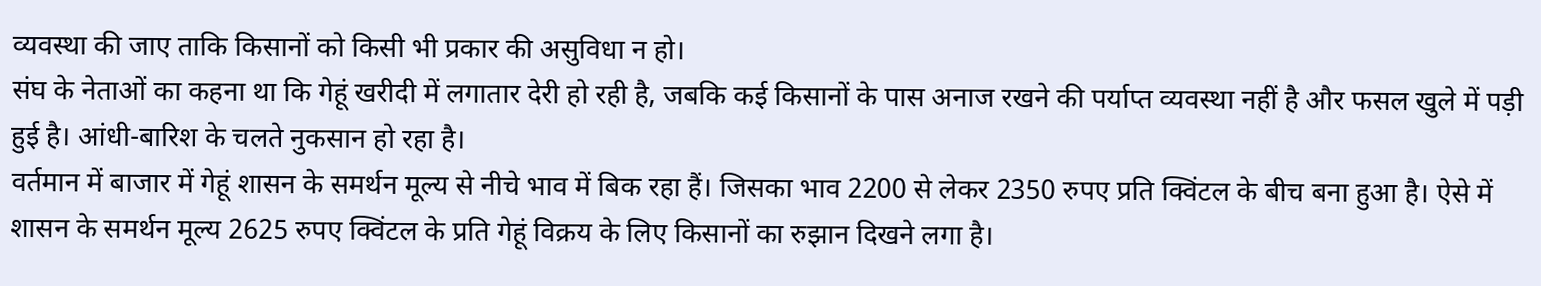व्यवस्था की जाए ताकि किसानों को किसी भी प्रकार की असुविधा न हो।
संघ के नेताओं का कहना था कि गेहूं खरीदी में लगातार देरी हो रही है, जबकि कई किसानों के पास अनाज रखने की पर्याप्त व्यवस्था नहीं है और फसल खुले में पड़ी हुई है। आंधी-बारिश के चलते नुकसान हो रहा है।
वर्तमान में बाजार में गेहूं शासन के समर्थन मूल्य से नीचे भाव में बिक रहा हैं। जिसका भाव 2200 से लेकर 2350 रुपए प्रति क्विंटल के बीच बना हुआ है। ऐसे में शासन के समर्थन मूल्य 2625 रुपए क्विंटल के प्रति गेहूं विक्रय के लिए किसानों का रुझान दिखने लगा है।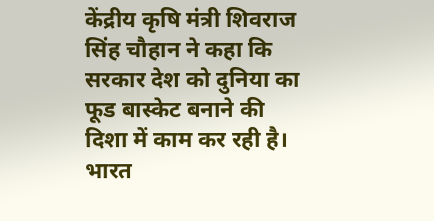केंद्रीय कृषि मंत्री शिवराज सिंह चौहान ने कहा कि सरकार देश को दुनिया का फूड बास्केट बनाने की दिशा में काम कर रही है। भारत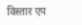विस्तार एप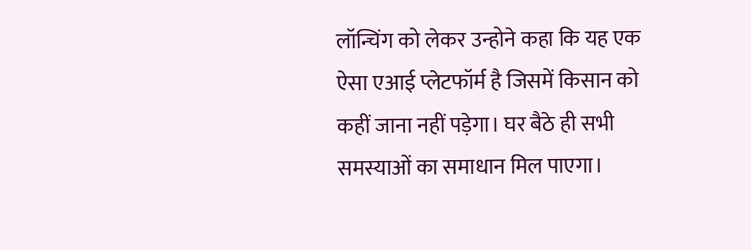लॉन्चिंग को लेकर उन्होने कहा कि यह एक ऐसा एआई प्लेटफॉर्म है जिसमें किसान को कहीं जाना नहीं पड़ेगा। घर बैठे ही सभी समस्याओं का समाधान मिल पाएगा।